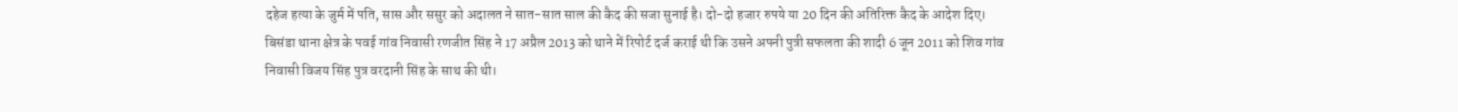दहेज हत्या के जुर्म में पति, सास और ससुर को अदालत ने सात-सात साल की कैद की सजा सुनाई है। दो-दो हजार रुपये या 20 दिन की अतिरिक्त कैद के आदेश दिए।
बिसंडा थाना क्षेत्र के पवई गांव निवासी रणजीत सिंह ने 17 अप्रैल 2013 को थाने में रिपोर्ट दर्ज कराई थी कि उसने अपनी पुत्री सफलता की शादी 6 जून 2011 को शिव गांव निवासी विजय सिंह पुत्र वरदानी सिंह के साथ की थी।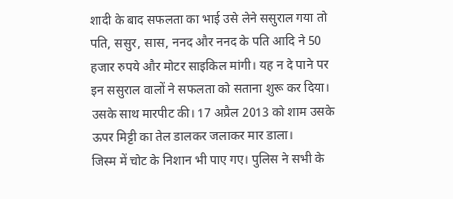शादी के बाद सफलता का भाई उसे लेने ससुराल गया तो पति, ससुर, सास, ननद और ननद के पति आदि ने 50 हजार रुपये और मोटर साइकिल मांगी। यह न दे पाने पर इन ससुराल वालों ने सफलता को सताना शुरू कर दिया। उसके साथ मारपीट की। 17 अप्रैल 2013 को शाम उसके ऊपर मिट्टी का तेल डालकर जलाकर मार डाला।
जिस्म में चोट के निशान भी पाए गए। पुलिस ने सभी के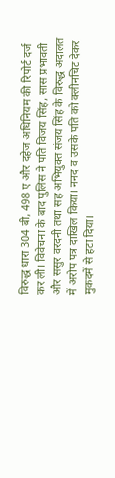विरुद्ध धारा 304 बी, 498 ए और दहेज अधिनियम की रिपोर्ट दर्ज कर ली। विवेचना के बाद पुलिस ने पति विजय सिंह, सास प्रभावती और ससुर वरदनी तथा सह अभियुक्त संजय सिंह के विरुद्ध अदालत में अरोप पत्र दाखिल किया। ननद व उसके पति को क्लीनचिट देकर मुकदमें से हटा दिया।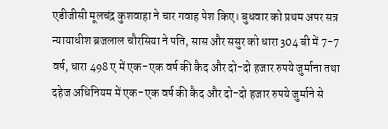एडीजीसी मूलचंद्र कुशवाहा ने चार गवाह पेश किए। बुधवार को प्रथम अपर सत्र न्यायाधीश ब्रजलाल चौरसिया ने पति, सास और ससुर को धारा 304 बी में 7-7 वर्ष, धारा 498 ए में एक-एक वर्ष की कैद और दो-दो हजार रुपये जुर्माना तथा दहेज अधिनियम में एक-एक वर्ष की कैद और दो-दो हजार रुपये जुर्माने से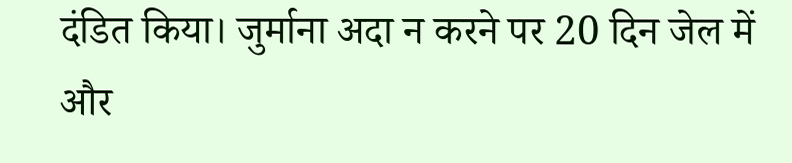दंडित किया। जुर्माना अदा न करने पर 20 दिन जेल में और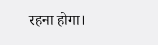रहना होगा।